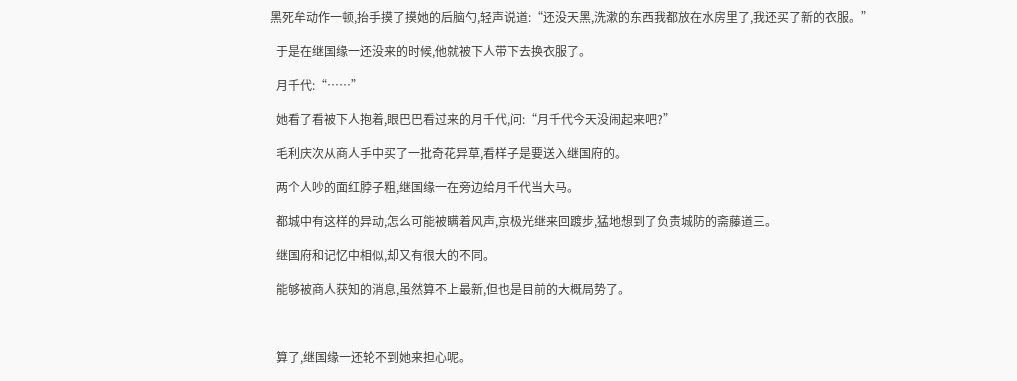黑死牟动作一顿,抬手摸了摸她的后脑勺,轻声说道:“还没天黑,洗漱的东西我都放在水房里了,我还买了新的衣服。”

  于是在继国缘一还没来的时候,他就被下人带下去换衣服了。

  月千代:“……”

  她看了看被下人抱着,眼巴巴看过来的月千代,问:“月千代今天没闹起来吧?”

  毛利庆次从商人手中买了一批奇花异草,看样子是要送入继国府的。

  两个人吵的面红脖子粗,继国缘一在旁边给月千代当大马。

  都城中有这样的异动,怎么可能被瞒着风声,京极光继来回踱步,猛地想到了负责城防的斋藤道三。

  继国府和记忆中相似,却又有很大的不同。

  能够被商人获知的消息,虽然算不上最新,但也是目前的大概局势了。



  算了,继国缘一还轮不到她来担心呢。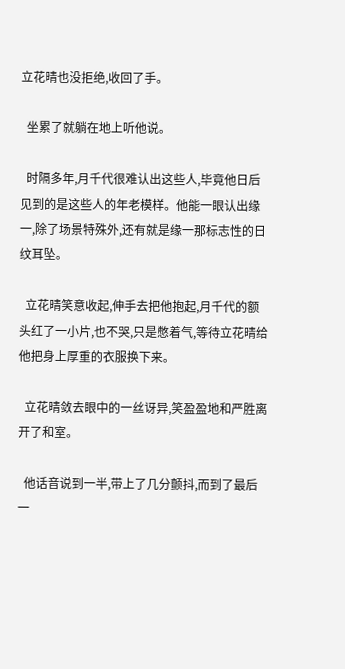立花晴也没拒绝,收回了手。

  坐累了就躺在地上听他说。

  时隔多年,月千代很难认出这些人,毕竟他日后见到的是这些人的年老模样。他能一眼认出缘一,除了场景特殊外,还有就是缘一那标志性的日纹耳坠。

  立花晴笑意收起,伸手去把他抱起,月千代的额头红了一小片,也不哭,只是憋着气,等待立花晴给他把身上厚重的衣服换下来。

  立花晴敛去眼中的一丝讶异,笑盈盈地和严胜离开了和室。

  他话音说到一半,带上了几分颤抖,而到了最后一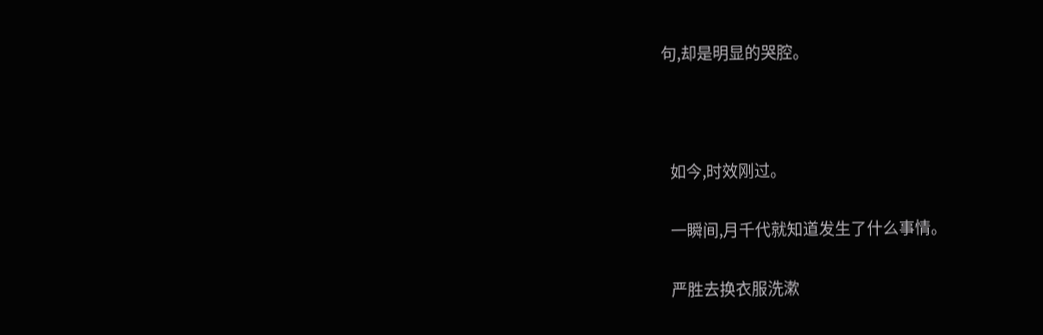句,却是明显的哭腔。



  如今,时效刚过。

  一瞬间,月千代就知道发生了什么事情。

  严胜去换衣服洗漱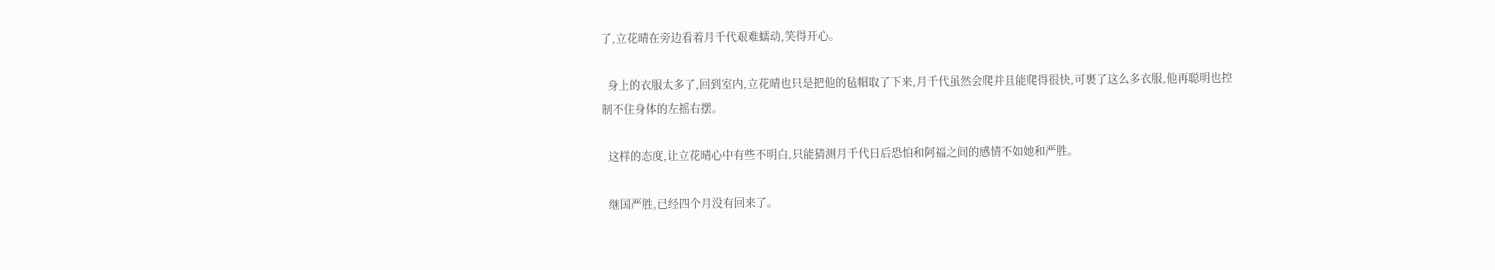了,立花晴在旁边看着月千代艰难蠕动,笑得开心。

  身上的衣服太多了,回到室内,立花晴也只是把他的毡帽取了下来,月千代虽然会爬并且能爬得很快,可裹了这么多衣服,他再聪明也控制不住身体的左摇右摆。

  这样的态度,让立花晴心中有些不明白,只能猜测月千代日后恐怕和阿福之间的感情不如她和严胜。

  继国严胜,已经四个月没有回来了。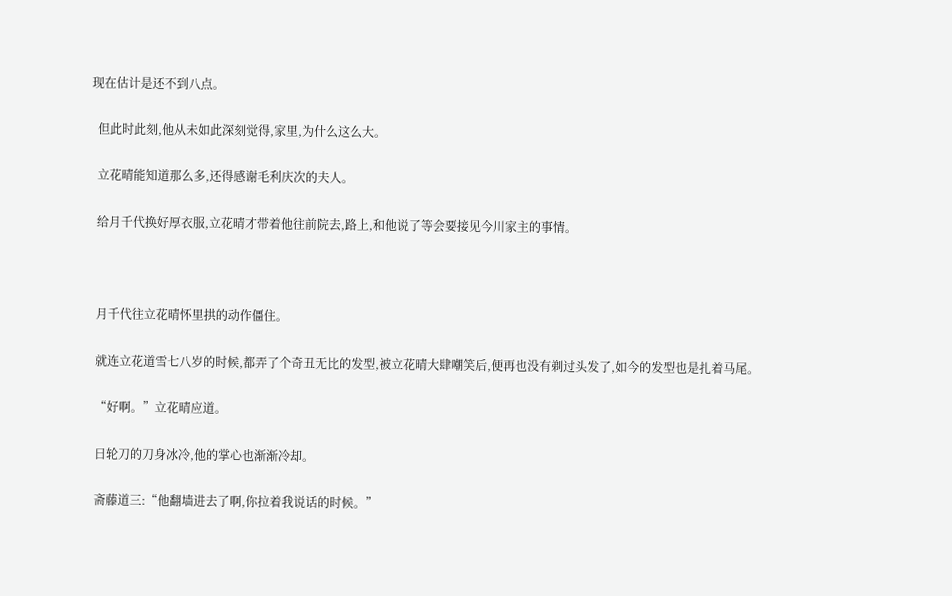现在估计是还不到八点。

  但此时此刻,他从未如此深刻觉得,家里,为什么这么大。

  立花晴能知道那么多,还得感谢毛利庆次的夫人。

  给月千代换好厚衣服,立花晴才带着他往前院去,路上,和他说了等会要接见今川家主的事情。



  月千代往立花晴怀里拱的动作僵住。

  就连立花道雪七八岁的时候,都弄了个奇丑无比的发型,被立花晴大肆嘲笑后,便再也没有剃过头发了,如今的发型也是扎着马尾。

  “好啊。”立花晴应道。

  日轮刀的刀身冰冷,他的掌心也渐渐冷却。

  斋藤道三:“他翻墙进去了啊,你拉着我说话的时候。”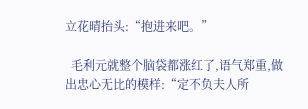立花晴抬头:“抱进来吧。”

  毛利元就整个脑袋都涨红了,语气郑重,做出忠心无比的模样:“定不负夫人所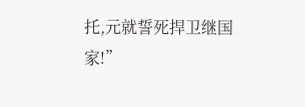托,元就誓死捍卫继国家!”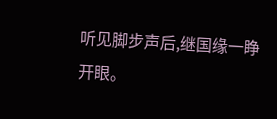听见脚步声后,继国缘一睁开眼。